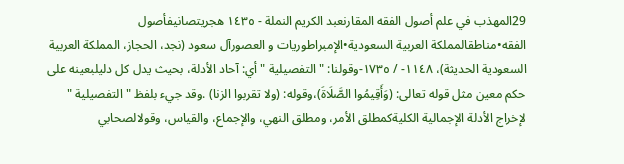29المهذب في علم أصول الفقه المقارنعبد الكريم النملة - ١٤٣٥ هجريتصانيفأصول الفقه•مناطقالمملكة العربية السعودية•الإمبراطوريات و العصورآل سعود (نجد، الحجاز، المملكة العربية السعودية الحديثة)، ١١٤٨- / ١٧٣٥-وقولنا: " التفصيلية " أي: آحاد الأدلة، بحيث يدل كل دليلبعينه على حكم معين مثل قوله تعالى: (وَأَقِيمُوا الصَّلَاةَ)،وقوله: (ولا تقربوا الزنا) .وقد جيء بلفظ " التفصيلية " لإخراج الأدلة الإجمالية الكليةكمطلق الأمر، ومطلق النهي، والإجماع، والقياس، وقولالصحابي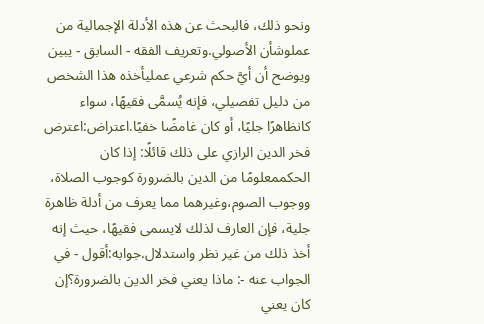ونحو ذلك، فالبحث عن هذه الأدلة الإجمالية من عملوشأن الأصولي.وتعريف الفقه - السابق - يبين ويوضح أن أيَّ حكم شرعي عمليأخذه هذا الشخص من دليل تفصيلي، فإنه يُسمَّى فقيهًا، سواء كانظاهرًا جليًا، أو كان غامضًا خفيًا.اعتراض:اعترض فخر الدين الرازي على ذلك قائلًا: إذا كان الحكممعلومًا من الدين بالضرورة كوجوب الصلاة، ووجوب الصوم،وغيرهما مما يعرف من أدلة ظاهرة جلية، فإن العارف لذلك لايسمى فقيهًا، حيث إنه أخذ ذلك من غير نظر واستدلال.جوابه:أقول - في الجواب عنه -: ماذا يعني فخر الدين بالضرورة؟إن كان يعني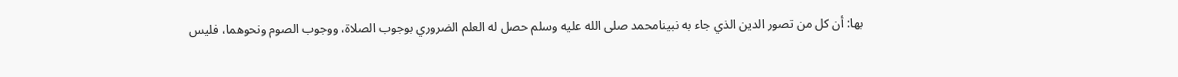بها: أن كل من تصور الدين الذي جاء به نبينامحمد صلى الله عليه وسلم حصل له العلم الضروري بوجوب الصلاة، ووجوب الصوم ونحوهما، فليس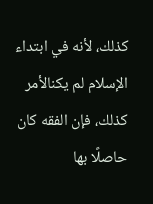كذلك، لأنه في ابتداء الإسلام لم يكنالأمر كذلك، فإن الفقه كان حاصلًا بها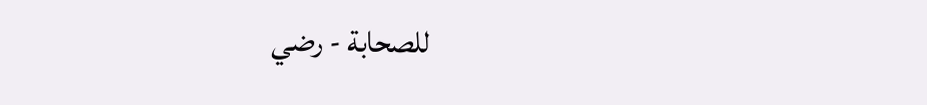للصحابة - رضي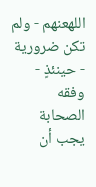اللهعنهم - ولم تكن ضرورية - حينئذٍ - وفقه الصحابة يجب أن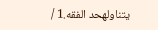يتناولهحد الفقه.1 /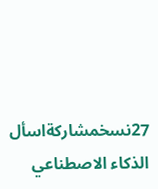27نسخمشاركةاسأل الذكاء الاصطناعي